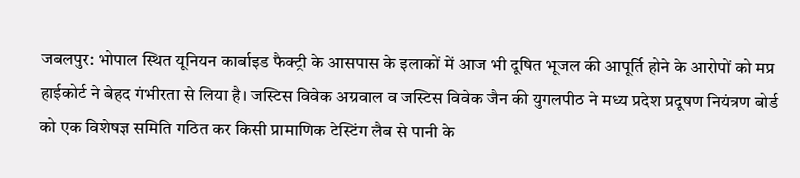जबलपुर: भोपाल स्थित यूनियन कार्बाइड फैक्ट्री के आसपास के इलाकों में आज भी दूषित भूजल की आपूर्ति होने के आरोपों को मप्र हाईकोर्ट ने बेहद गंभीरता से लिया है। जस्टिस विवेक अग्रवाल व जस्टिस विवेक जैन की युगलपीठ ने मध्य प्रदेश प्रदूषण नियंत्रण बोर्ड को एक विशेषज्ञ समिति गठित कर किसी प्रामाणिक टेस्टिंग लैब से पानी के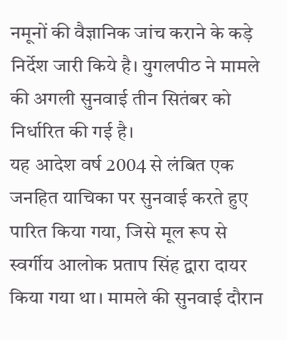नमूनों की वैज्ञानिक जांच कराने के कड़े निर्देश जारी किये है। युगलपीठ ने मामले की अगली सुनवाई तीन सितंबर को निर्धारित की गई है।
यह आदेश वर्ष 2004 से लंबित एक जनहित याचिका पर सुनवाई करते हुए पारित किया गया, जिसे मूल रूप से स्वर्गीय आलोक प्रताप सिंह द्वारा दायर किया गया था। मामले की सुनवाई दौरान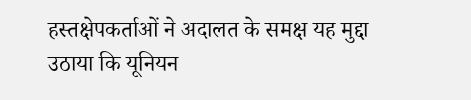हस्तक्षेपकर्ताओं ने अदालत के समक्ष यह मुद्दा उठाया कि यूनियन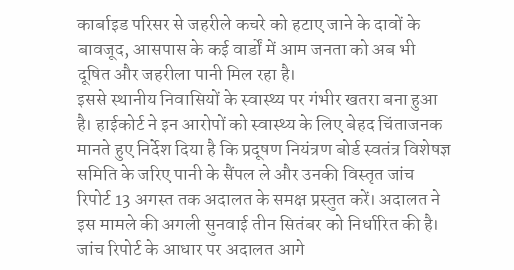कार्बाइड परिसर से जहरीले कचरे को हटाए जाने के दावों के बावजूद, आसपास के कई वार्डों में आम जनता को अब भी दूषित और जहरीला पानी मिल रहा है।
इससे स्थानीय निवासियों के स्वास्थ्य पर गंभीर खतरा बना हुआ है। हाईकोर्ट ने इन आरोपों को स्वास्थ्य के लिए बेहद चिंताजनक मानते हुए निर्देश दिया है कि प्रदूषण नियंत्रण बोर्ड स्वतंत्र विशेषज्ञ समिति के जरिए पानी के सैंपल ले और उनकी विस्तृत जांच रिपोर्ट 13 अगस्त तक अदालत के समक्ष प्रस्तुत करें। अदालत ने इस मामले की अगली सुनवाई तीन सितंबर को निर्धारित की है। जांच रिपोर्ट के आधार पर अदालत आगे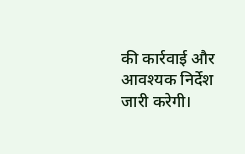की कार्रवाई और आवश्यक निर्देश जारी करेगी।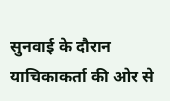सुनवाई के दौरान याचिकाकर्ता की ओर से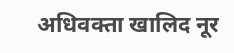अधिवक्ता खालिद नूर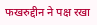फखरुद्दीन ने पक्ष रखा